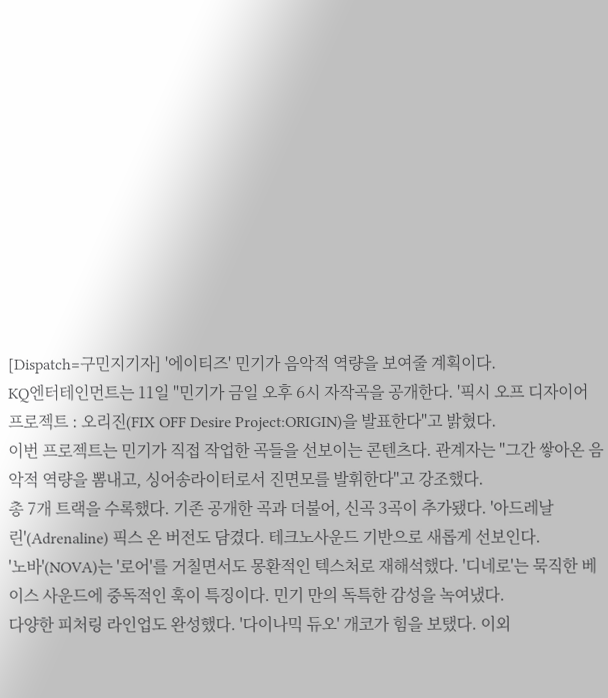[Dispatch=구민지기자] '에이티즈' 민기가 음악적 역량을 보여줄 계획이다.
KQ엔터테인먼트는 11일 "민기가 금일 오후 6시 자작곡을 공개한다. '픽시 오프 디자이어 프로젝트 : 오리진(FIX OFF Desire Project:ORIGIN)을 발표한다"고 밝혔다.
이번 프로젝트는 민기가 직접 작업한 곡들을 선보이는 콘텐츠다. 관계자는 "그간 쌓아온 음악적 역량을 뽐내고, 싱어송라이터로서 진면모를 발휘한다"고 강조했다.
총 7개 트랙을 수록했다. 기존 공개한 곡과 더불어, 신곡 3곡이 추가됐다. '아드레날린'(Adrenaline) 픽스 온 버전도 담겼다. 테크노사운드 기반으로 새롭게 선보인다.
'노바'(NOVA)는 '로어'를 거칠면서도 몽환적인 텍스처로 재해석했다. '디네로'는 묵직한 베이스 사운드에 중독적인 훅이 특징이다. 민기 만의 독특한 감성을 녹여냈다.
다양한 피처링 라인업도 완성했다. '다이나믹 듀오' 개코가 힘을 보탰다. 이외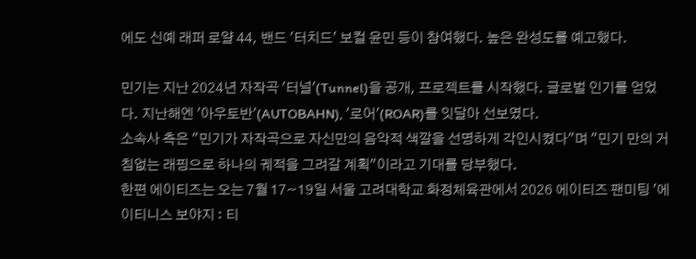에도 신예 래퍼 로얄 44, 밴드 '터치드' 보컬 윤민 등이 참여했다. 높은 완성도를 예고했다.

민기는 지난 2024년 자작곡 '터널'(Tunnel)을 공개, 프로젝트를 시작했다. 글로벌 인기를 얻었다. 지난해엔 '아우토반'(AUTOBAHN), '로어'(ROAR)를 잇달아 선보였다.
소속사 측은 "민기가 자작곡으로 자신만의 음악적 색깔을 선명하게 각인시켰다"며 "민기 만의 거침없는 래핑으로 하나의 궤적을 그려갈 계획"이라고 기대를 당부했다.
한편 에이티즈는 오는 7월 17~19일 서울 고려대학교 화정체육관에서 2026 에이티즈 팬미팅 '에이티니스 보야지 : 티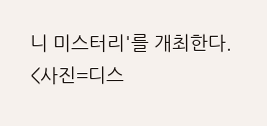니 미스터리'를 개최한다.
<사진=디스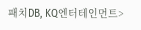패치DB, KQ엔터테인먼트>